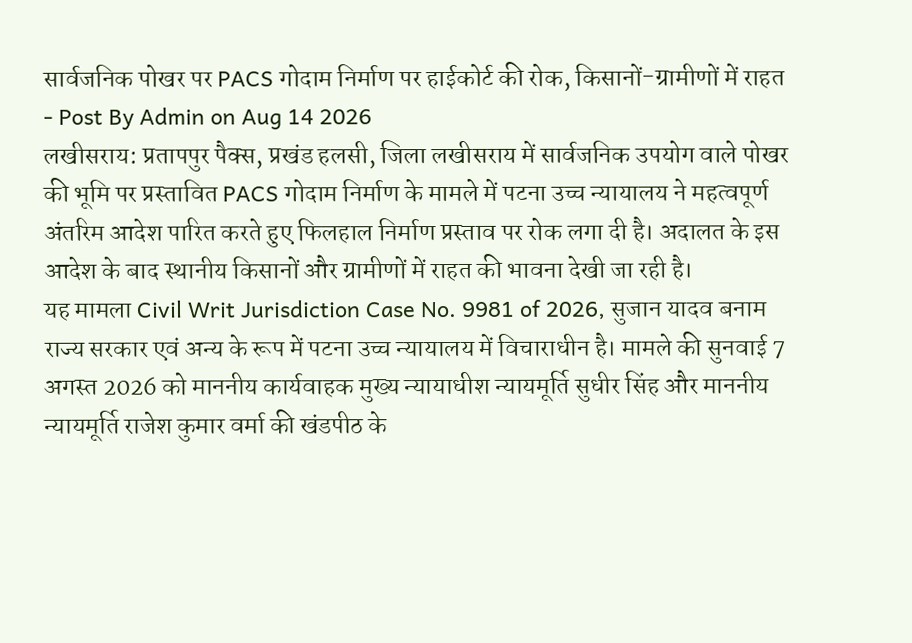सार्वजनिक पोखर पर PACS गोदाम निर्माण पर हाईकोर्ट की रोक, किसानों-ग्रामीणों में राहत
- Post By Admin on Aug 14 2026
लखीसराय: प्रतापपुर पैक्स, प्रखंड हलसी, जिला लखीसराय में सार्वजनिक उपयोग वाले पोखर की भूमि पर प्रस्तावित PACS गोदाम निर्माण के मामले में पटना उच्च न्यायालय ने महत्वपूर्ण अंतरिम आदेश पारित करते हुए फिलहाल निर्माण प्रस्ताव पर रोक लगा दी है। अदालत के इस आदेश के बाद स्थानीय किसानों और ग्रामीणों में राहत की भावना देखी जा रही है।
यह मामला Civil Writ Jurisdiction Case No. 9981 of 2026, सुजान यादव बनाम राज्य सरकार एवं अन्य के रूप में पटना उच्च न्यायालय में विचाराधीन है। मामले की सुनवाई 7 अगस्त 2026 को माननीय कार्यवाहक मुख्य न्यायाधीश न्यायमूर्ति सुधीर सिंह और माननीय न्यायमूर्ति राजेश कुमार वर्मा की खंडपीठ के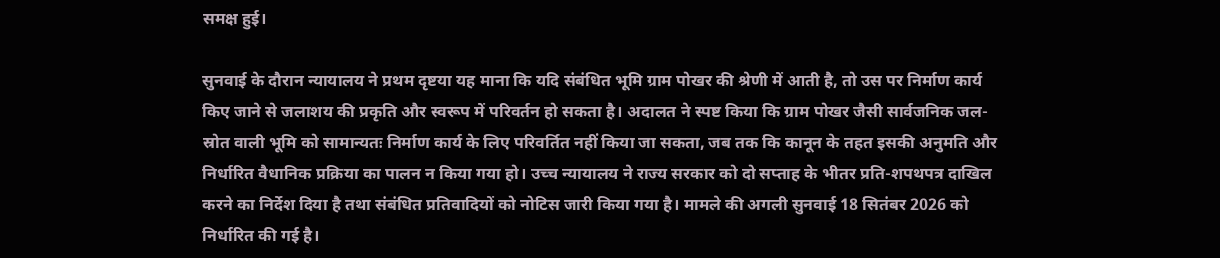समक्ष हुई।

सुनवाई के दौरान न्यायालय ने प्रथम दृष्टया यह माना कि यदि संबंधित भूमि ग्राम पोखर की श्रेणी में आती है, तो उस पर निर्माण कार्य किए जाने से जलाशय की प्रकृति और स्वरूप में परिवर्तन हो सकता है। अदालत ने स्पष्ट किया कि ग्राम पोखर जैसी सार्वजनिक जल-स्रोत वाली भूमि को सामान्यतः निर्माण कार्य के लिए परिवर्तित नहीं किया जा सकता, जब तक कि कानून के तहत इसकी अनुमति और निर्धारित वैधानिक प्रक्रिया का पालन न किया गया हो। उच्च न्यायालय ने राज्य सरकार को दो सप्ताह के भीतर प्रति-शपथपत्र दाखिल करने का निर्देश दिया है तथा संबंधित प्रतिवादियों को नोटिस जारी किया गया है। मामले की अगली सुनवाई 18 सितंबर 2026 को निर्धारित की गई है।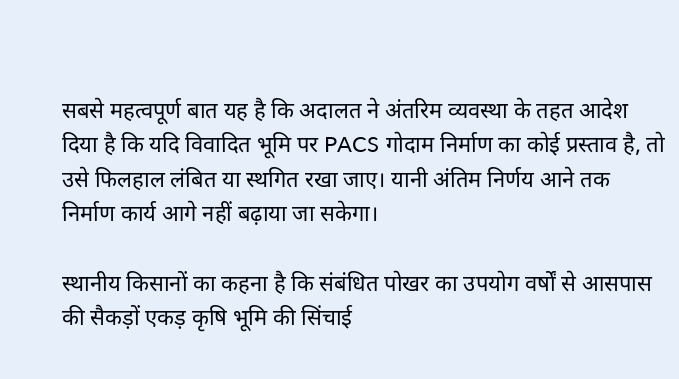सबसे महत्वपूर्ण बात यह है कि अदालत ने अंतरिम व्यवस्था के तहत आदेश दिया है कि यदि विवादित भूमि पर PACS गोदाम निर्माण का कोई प्रस्ताव है, तो उसे फिलहाल लंबित या स्थगित रखा जाए। यानी अंतिम निर्णय आने तक निर्माण कार्य आगे नहीं बढ़ाया जा सकेगा।

स्थानीय किसानों का कहना है कि संबंधित पोखर का उपयोग वर्षों से आसपास की सैकड़ों एकड़ कृषि भूमि की सिंचाई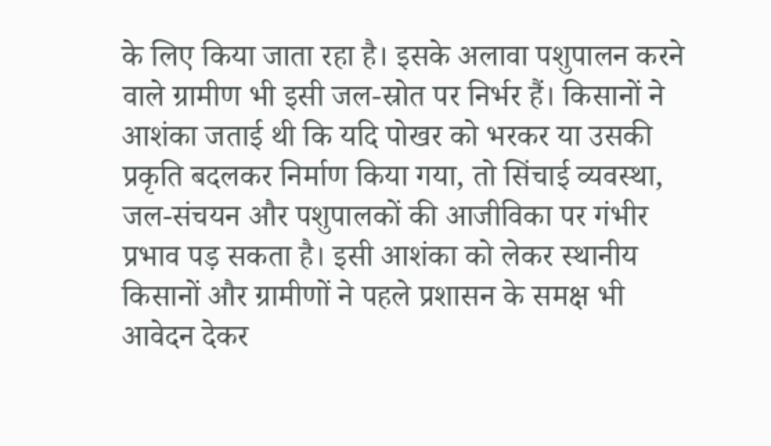के लिए किया जाता रहा है। इसके अलावा पशुपालन करने वाले ग्रामीण भी इसी जल-स्रोत पर निर्भर हैं। किसानों ने आशंका जताई थी कि यदि पोखर को भरकर या उसकी प्रकृति बदलकर निर्माण किया गया, तो सिंचाई व्यवस्था, जल-संचयन और पशुपालकों की आजीविका पर गंभीर प्रभाव पड़ सकता है। इसी आशंका को लेकर स्थानीय किसानों और ग्रामीणों ने पहले प्रशासन के समक्ष भी आवेदन देकर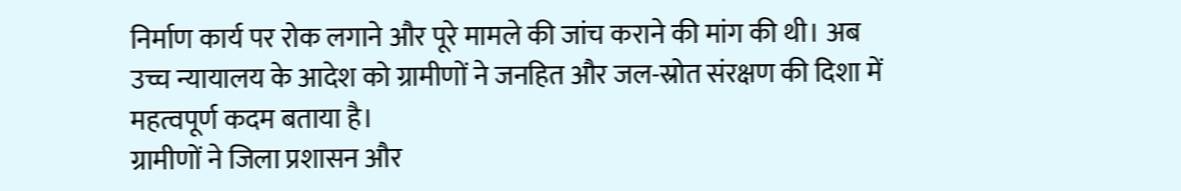निर्माण कार्य पर रोक लगाने और पूरे मामले की जांच कराने की मांग की थी। अब उच्च न्यायालय के आदेश को ग्रामीणों ने जनहित और जल-स्रोत संरक्षण की दिशा में महत्वपूर्ण कदम बताया है।
ग्रामीणों ने जिला प्रशासन और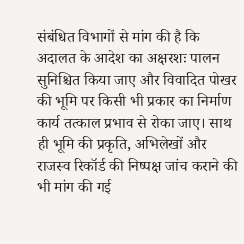संबंधित विभागों से मांग की है कि अदालत के आदेश का अक्षरशः पालन सुनिश्चित किया जाए और विवादित पोखर की भूमि पर किसी भी प्रकार का निर्माण कार्य तत्काल प्रभाव से रोका जाए। साथ ही भूमि की प्रकृति, अभिलेखों और राजस्व रिकॉर्ड की निष्पक्ष जांच कराने की भी मांग की गई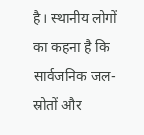है। स्थानीय लोगों का कहना है कि सार्वजनिक जल-स्रोतों और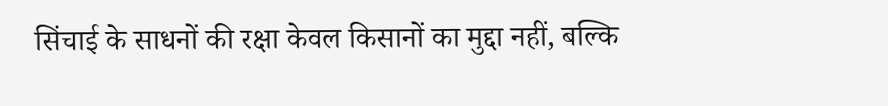सिंचाई के साधनों की रक्षा केवल किसानों का मुद्दा नहीं, बल्कि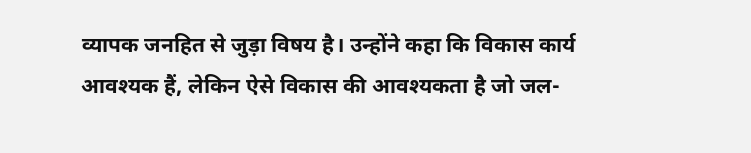व्यापक जनहित से जुड़ा विषय है। उन्होंने कहा कि विकास कार्य आवश्यक हैं, लेकिन ऐसे विकास की आवश्यकता है जो जल-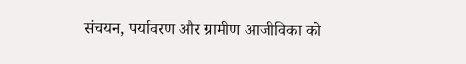संचयन, पर्यावरण और ग्रामीण आजीविका को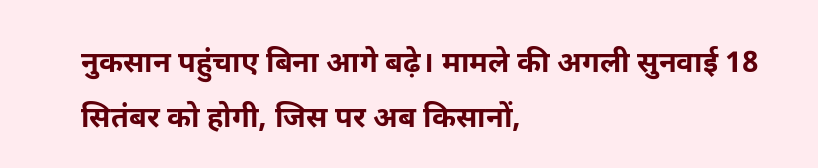नुकसान पहुंचाए बिना आगे बढ़े। मामले की अगली सुनवाई 18 सितंबर को होगी, जिस पर अब किसानों,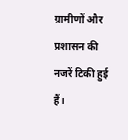ग्रामीणों और प्रशासन की नजरें टिकी हुई हैं।